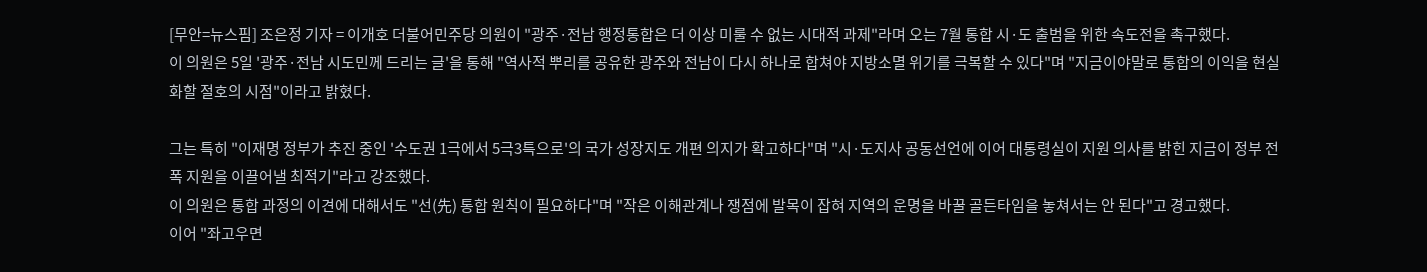[무안=뉴스핌] 조은정 기자 = 이개호 더불어민주당 의원이 "광주·전남 행정통합은 더 이상 미룰 수 없는 시대적 과제"라며 오는 7월 통합 시·도 출범을 위한 속도전을 촉구했다.
이 의원은 5일 '광주·전남 시도민께 드리는 글'을 통해 "역사적 뿌리를 공유한 광주와 전남이 다시 하나로 합쳐야 지방소멸 위기를 극복할 수 있다"며 "지금이야말로 통합의 이익을 현실화할 절호의 시점"이라고 밝혔다.

그는 특히 "이재명 정부가 추진 중인 '수도권 1극에서 5극3특으로'의 국가 성장지도 개편 의지가 확고하다"며 "시·도지사 공동선언에 이어 대통령실이 지원 의사를 밝힌 지금이 정부 전폭 지원을 이끌어낼 최적기"라고 강조했다.
이 의원은 통합 과정의 이견에 대해서도 "선(先) 통합 원칙이 필요하다"며 "작은 이해관계나 쟁점에 발목이 잡혀 지역의 운명을 바꿀 골든타임을 놓쳐서는 안 된다"고 경고했다.
이어 "좌고우면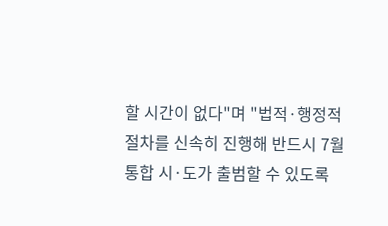할 시간이 없다"며 "법적·행정적 절차를 신속히 진행해 반드시 7월 통합 시·도가 출범할 수 있도록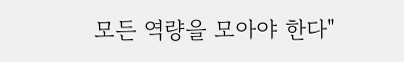모든 역량을 모아야 한다"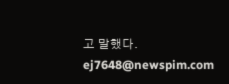고 말했다.
ej7648@newspim.com